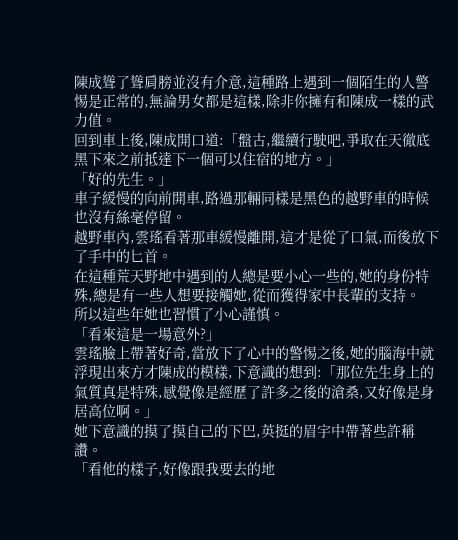陳成聳了聳肩膀並沒有介意,這種路上遇到一個陌生的人警惕是正常的,無論男女都是這樣,除非你擁有和陳成一樣的武力值。
回到車上後,陳成開口道:「盤古,繼續行駛吧,爭取在天徹底黑下來之前抵達下一個可以住宿的地方。」
「好的先生。」
車子緩慢的向前開車,路過那輛同樣是黑色的越野車的時候也沒有絲毫停留。
越野車內,雲瑤看著那車緩慢離開,這才是從了口氣,而後放下了手中的匕首。
在這種荒天野地中遇到的人總是要小心一些的,她的身份特殊,總是有一些人想要接觸她,從而獲得家中長輩的支持。
所以這些年她也習慣了小心謹慎。
「看來這是一場意外?」
雲瑤臉上帶著好奇,當放下了心中的警惕之後,她的腦海中就浮現出來方才陳成的模樣,下意識的想到:「那位先生身上的氣質真是特殊,感覺像是經歷了許多之後的滄桑,又好像是身居高位啊。」
她下意識的摸了摸自己的下巴,英挺的眉宇中帶著些許稱讚。
「看他的樣子,好像跟我要去的地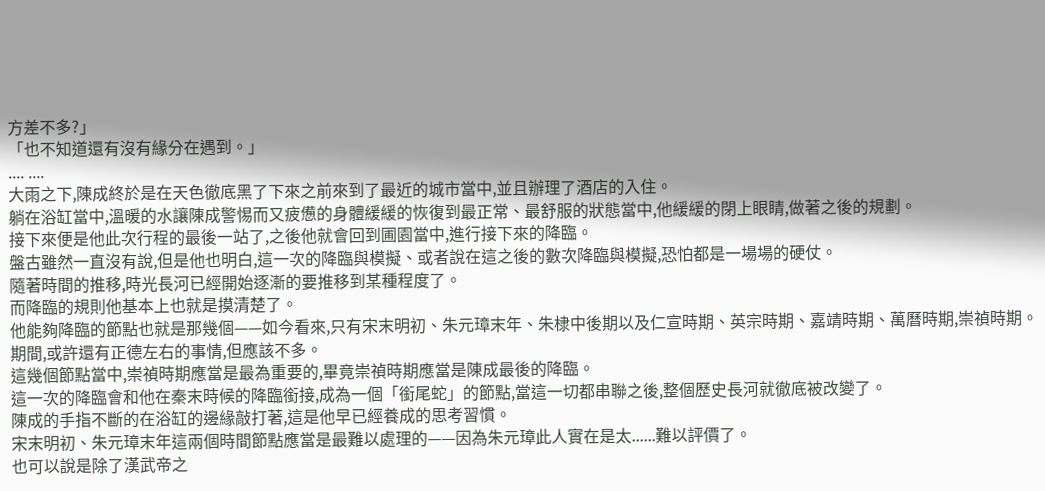方差不多?」
「也不知道還有沒有緣分在遇到。」
.... ....
大雨之下,陳成終於是在天色徹底黑了下來之前來到了最近的城市當中,並且辦理了酒店的入住。
躺在浴缸當中,溫暖的水讓陳成警惕而又疲憊的身體緩緩的恢復到最正常、最舒服的狀態當中,他緩緩的閉上眼睛,做著之後的規劃。
接下來便是他此次行程的最後一站了,之後他就會回到圃園當中,進行接下來的降臨。
盤古雖然一直沒有說,但是他也明白,這一次的降臨與模擬、或者說在這之後的數次降臨與模擬,恐怕都是一場場的硬仗。
隨著時間的推移,時光長河已經開始逐漸的要推移到某種程度了。
而降臨的規則他基本上也就是摸清楚了。
他能夠降臨的節點也就是那幾個——如今看來,只有宋末明初、朱元璋末年、朱棣中後期以及仁宣時期、英宗時期、嘉靖時期、萬曆時期,崇禎時期。
期間,或許還有正德左右的事情,但應該不多。
這幾個節點當中,崇禎時期應當是最為重要的,畢竟崇禎時期應當是陳成最後的降臨。
這一次的降臨會和他在秦末時候的降臨銜接,成為一個「銜尾蛇」的節點,當這一切都串聯之後,整個歷史長河就徹底被改變了。
陳成的手指不斷的在浴缸的邊緣敲打著,這是他早已經養成的思考習慣。
宋末明初、朱元璋末年這兩個時間節點應當是最難以處理的——因為朱元璋此人實在是太......難以評價了。
也可以說是除了漢武帝之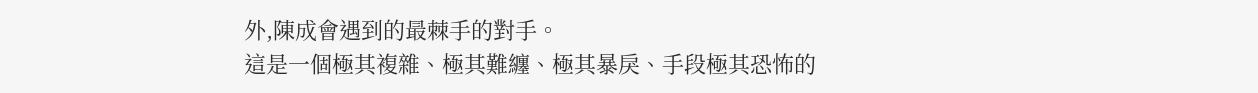外,陳成會遇到的最棘手的對手。
這是一個極其複雜、極其難纏、極其暴戾、手段極其恐怖的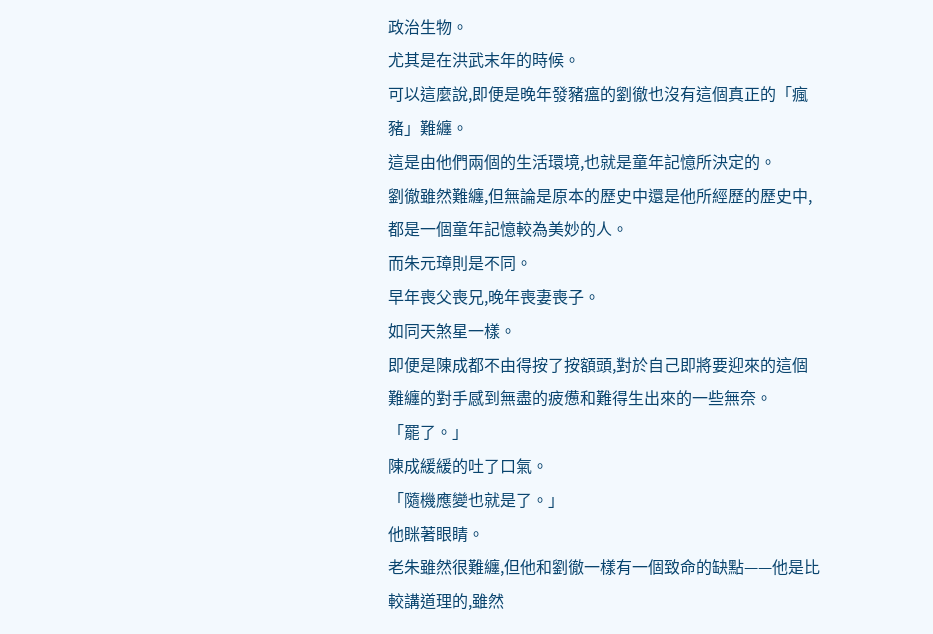政治生物。
尤其是在洪武末年的時候。
可以這麼說,即便是晚年發豬瘟的劉徹也沒有這個真正的「瘋豬」難纏。
這是由他們兩個的生活環境,也就是童年記憶所決定的。
劉徹雖然難纏,但無論是原本的歷史中還是他所經歷的歷史中,都是一個童年記憶較為美妙的人。
而朱元璋則是不同。
早年喪父喪兄,晚年喪妻喪子。
如同天煞星一樣。
即便是陳成都不由得按了按額頭,對於自己即將要迎來的這個難纏的對手感到無盡的疲憊和難得生出來的一些無奈。
「罷了。」
陳成緩緩的吐了口氣。
「隨機應變也就是了。」
他眯著眼睛。
老朱雖然很難纏,但他和劉徹一樣有一個致命的缺點——他是比較講道理的,雖然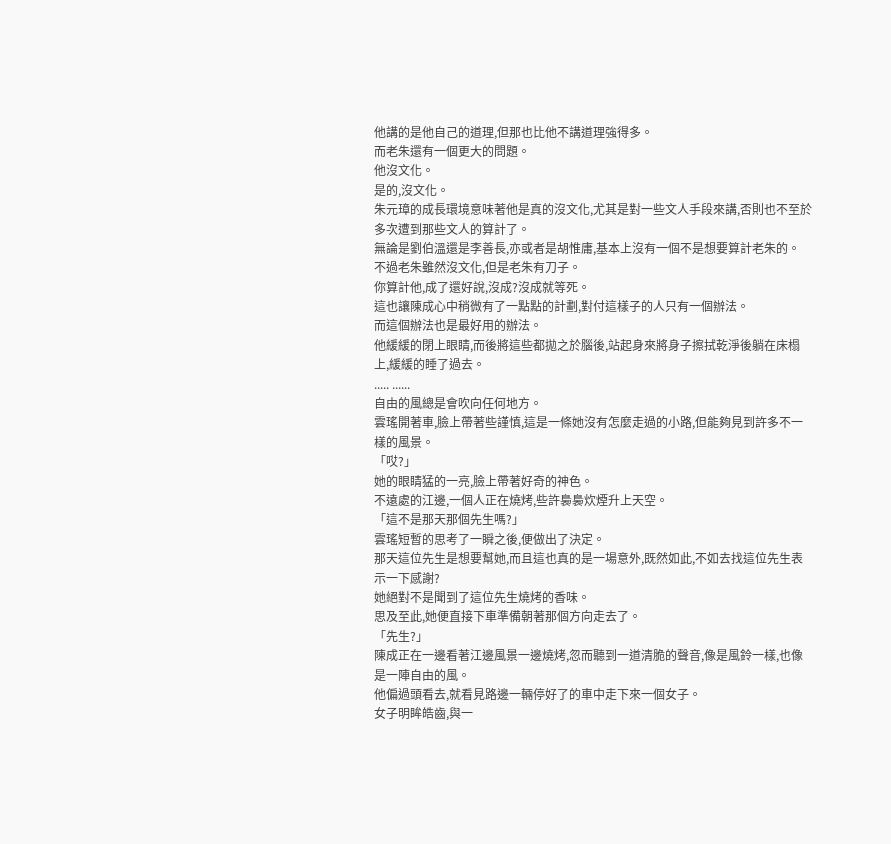他講的是他自己的道理,但那也比他不講道理強得多。
而老朱還有一個更大的問題。
他沒文化。
是的,沒文化。
朱元璋的成長環境意味著他是真的沒文化,尤其是對一些文人手段來講,否則也不至於多次遭到那些文人的算計了。
無論是劉伯溫還是李善長,亦或者是胡惟庸,基本上沒有一個不是想要算計老朱的。
不過老朱雖然沒文化,但是老朱有刀子。
你算計他,成了還好說,沒成?沒成就等死。
這也讓陳成心中稍微有了一點點的計劃,對付這樣子的人只有一個辦法。
而這個辦法也是最好用的辦法。
他緩緩的閉上眼睛,而後將這些都拋之於腦後,站起身來將身子擦拭乾淨後躺在床榻上,緩緩的睡了過去。
..... ......
自由的風總是會吹向任何地方。
雲瑤開著車,臉上帶著些謹慎,這是一條她沒有怎麼走過的小路,但能夠見到許多不一樣的風景。
「哎?」
她的眼睛猛的一亮,臉上帶著好奇的神色。
不遠處的江邊,一個人正在燒烤,些許裊裊炊煙升上天空。
「這不是那天那個先生嗎?」
雲瑤短暫的思考了一瞬之後,便做出了決定。
那天這位先生是想要幫她,而且這也真的是一場意外,既然如此,不如去找這位先生表示一下感謝?
她絕對不是聞到了這位先生燒烤的香味。
思及至此,她便直接下車準備朝著那個方向走去了。
「先生?」
陳成正在一邊看著江邊風景一邊燒烤,忽而聽到一道清脆的聲音,像是風鈴一樣,也像是一陣自由的風。
他偏過頭看去,就看見路邊一輛停好了的車中走下來一個女子。
女子明眸皓齒,與一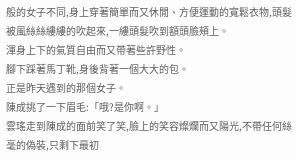般的女子不同,身上穿著簡單而又休閒、方便運動的寬鬆衣物,頭髮被風絲絲縷縷的吹起來,一縷頭髮吹到額頭臉頰上。
渾身上下的氣質自由而又帶著些許野性。
腳下踩著馬丁靴,身後背著一個大大的包。
正是昨天遇到的那個女子。
陳成挑了一下眉毛:「哦?是你啊。」
雲瑤走到陳成的面前笑了笑,臉上的笑容燦爛而又陽光,不帶任何絲毫的偽裝,只剩下最初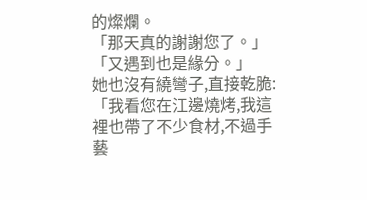的燦爛。
「那天真的謝謝您了。」
「又遇到也是緣分。」
她也沒有繞彎子,直接乾脆:「我看您在江邊燒烤,我這裡也帶了不少食材,不過手藝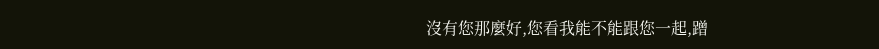沒有您那麼好,您看我能不能跟您一起,蹭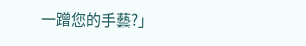一蹭您的手藝?」